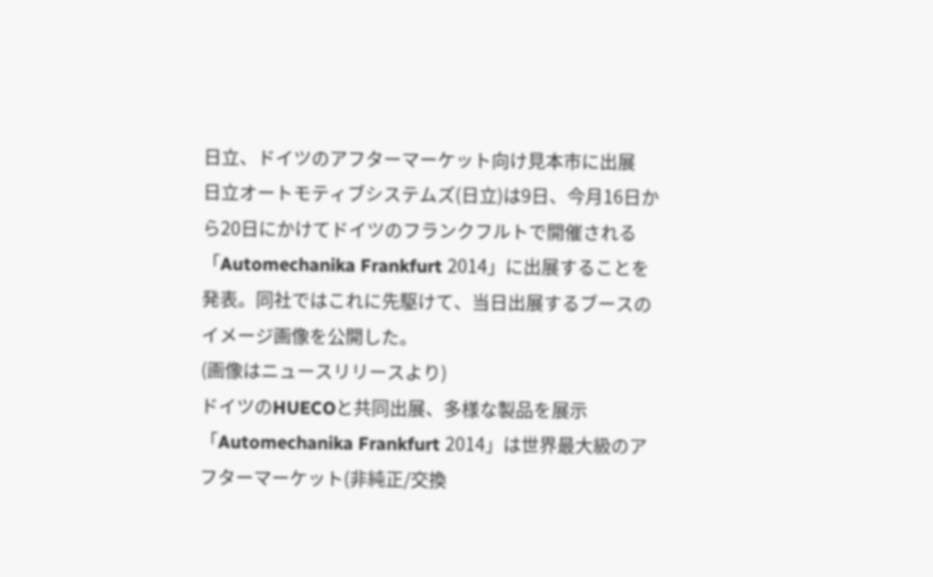日立、ドイツのアフターマーケット向け見本市に出展
日立オートモティブシステムズ(日立)は9日、今月16日から20日にかけてドイツのフランクフルトで開催される「Automechanika Frankfurt 2014」に出展することを発表。同社ではこれに先駆けて、当日出展するブースのイメージ画像を公開した。
(画像はニュースリリースより)
ドイツのHUECOと共同出展、多様な製品を展示
「Automechanika Frankfurt 2014」は世界最大級のアフターマーケット(非純正/交換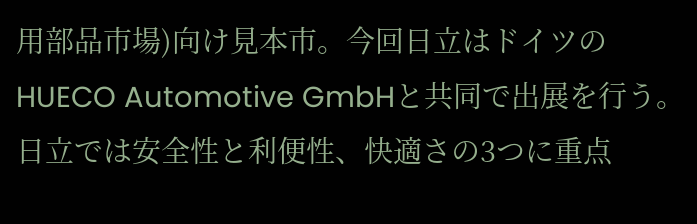用部品市場)向け見本市。今回日立はドイツのHUECO Automotive GmbHと共同で出展を行う。
日立では安全性と利便性、快適さの3つに重点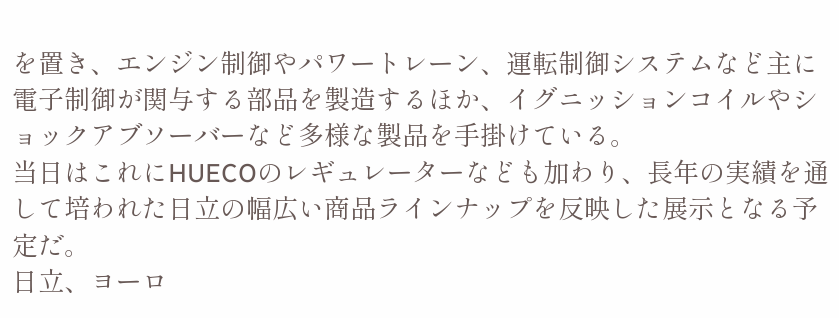を置き、エンジン制御やパワートレーン、運転制御システムなど主に電子制御が関与する部品を製造するほか、イグニッションコイルやショックアブソーバーなど多様な製品を手掛けている。
当日はこれにHUECOのレギュレーターなども加わり、長年の実績を通して培われた日立の幅広い商品ラインナップを反映した展示となる予定だ。
日立、ヨーロ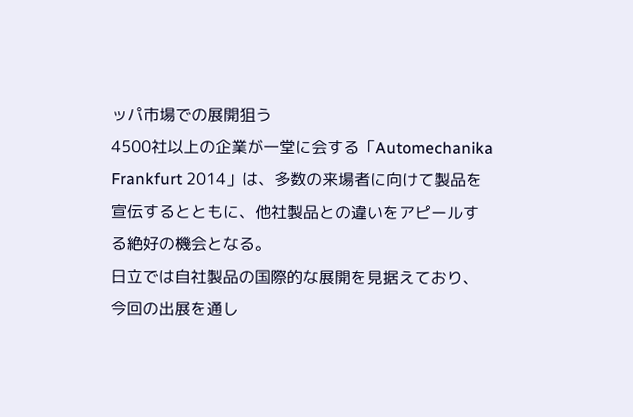ッパ市場での展開狙う
4500社以上の企業が一堂に会する「Automechanika Frankfurt 2014」は、多数の来場者に向けて製品を宣伝するとともに、他社製品との違いをアピールする絶好の機会となる。
日立では自社製品の国際的な展開を見据えており、今回の出展を通し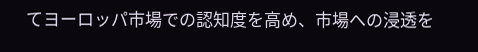てヨーロッパ市場での認知度を高め、市場への浸透を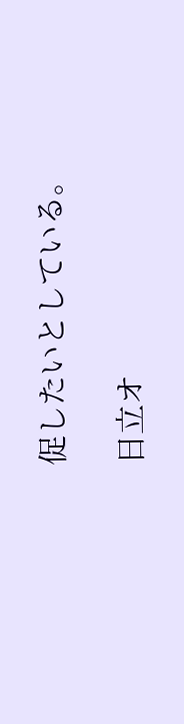促したいとしている。

日立オ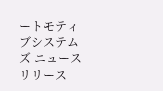ートモティブシステムズ ニュースリリース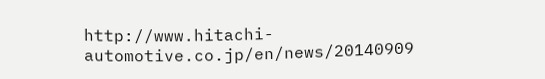http://www.hitachi-automotive.co.jp/en/news/20140909